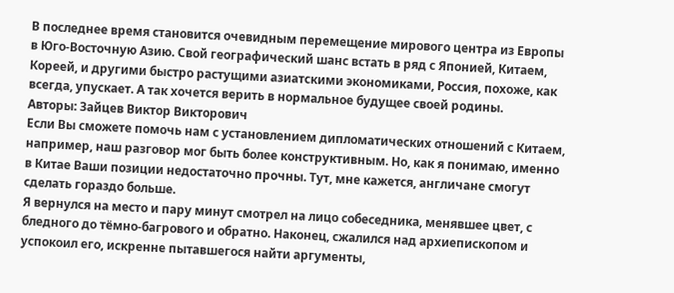В последнее время становится очевидным перемещение мирового центра из Европы в Юго-Восточную Азию. Свой географический шанс встать в ряд с Японией, Китаем, Кореей, и другими быстро растущими азиатскими экономиками, Россия, похоже, как всегда, упускает. А так хочется верить в нормальное будущее своей родины.
Авторы: Зайцев Виктор Викторович
Если Вы сможете помочь нам с установлением дипломатических отношений с Китаем, например, наш разговор мог быть более конструктивным. Но, как я понимаю, именно в Китае Ваши позиции недостаточно прочны. Тут, мне кажется, англичане смогут сделать гораздо больше.
Я вернулся на место и пару минут смотрел на лицо собеседника, менявшее цвет, с бледного до тёмно-багрового и обратно. Наконец, сжалился над архиепископом и успокоил его, искренне пытавшегося найти аргументы,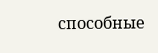способные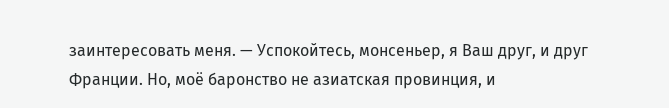заинтересовать меня. — Успокойтесь, монсеньер, я Ваш друг, и друг Франции. Но, моё баронство не азиатская провинция, и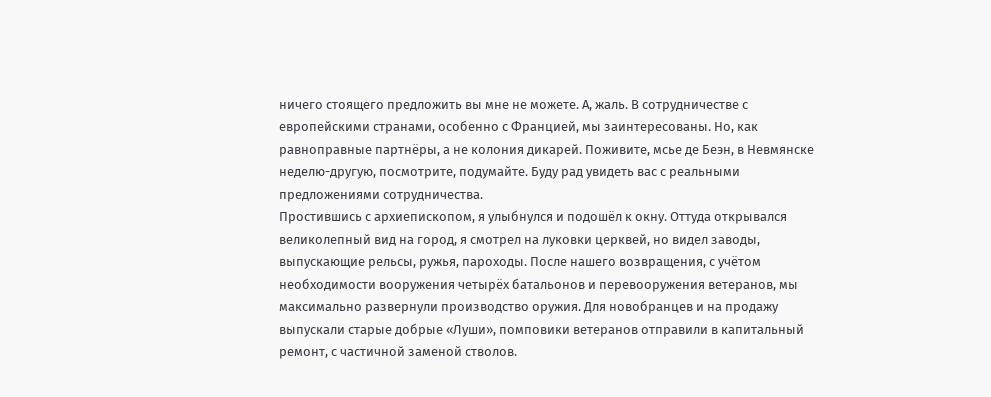ничего стоящего предложить вы мне не можете. А, жаль. В сотрудничестве с европейскими странами, особенно с Францией, мы заинтересованы. Но, как равноправные партнёры, а не колония дикарей. Поживите, мсье де Беэн, в Невмянске неделю-другую, посмотрите, подумайте. Буду рад увидеть вас с реальными предложениями сотрудничества.
Простившись с архиепископом, я улыбнулся и подошёл к окну. Оттуда открывался великолепный вид на город, я смотрел на луковки церквей, но видел заводы, выпускающие рельсы, ружья, пароходы. После нашего возвращения, с учётом необходимости вооружения четырёх батальонов и перевооружения ветеранов, мы максимально развернули производство оружия. Для новобранцев и на продажу выпускали старые добрые «Луши», помповики ветеранов отправили в капитальный ремонт, с частичной заменой стволов.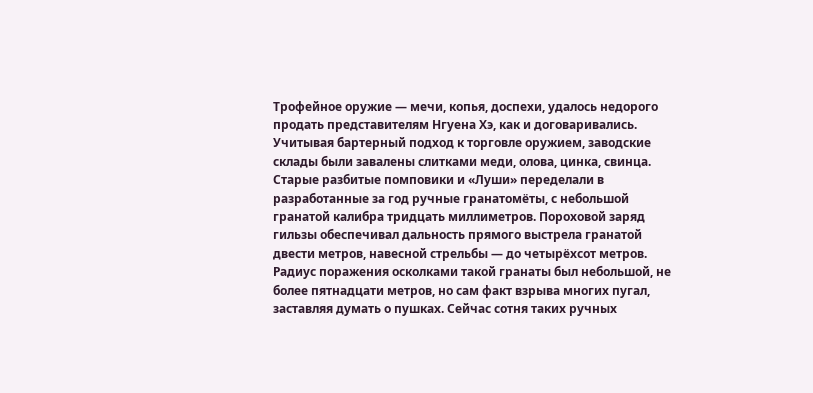Трофейное оружие — мечи, копья, доспехи, удалось недорого продать представителям Нгуена Хэ, как и договаривались. Учитывая бартерный подход к торговле оружием, заводские склады были завалены слитками меди, олова, цинка, свинца.
Старые разбитые помповики и «Луши» переделали в разработанные за год ручные гранатомёты, с небольшой гранатой калибра тридцать миллиметров. Пороховой заряд гильзы обеспечивал дальность прямого выстрела гранатой двести метров, навесной стрельбы — до четырёхсот метров. Радиус поражения осколками такой гранаты был небольшой, не более пятнадцати метров, но сам факт взрыва многих пугал, заставляя думать о пушках. Сейчас сотня таких ручных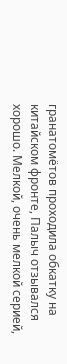гранатомётов проходила обкатку на китайском фронте, Палыч отзывался хорошо. Мелкой, очень мелкой серией,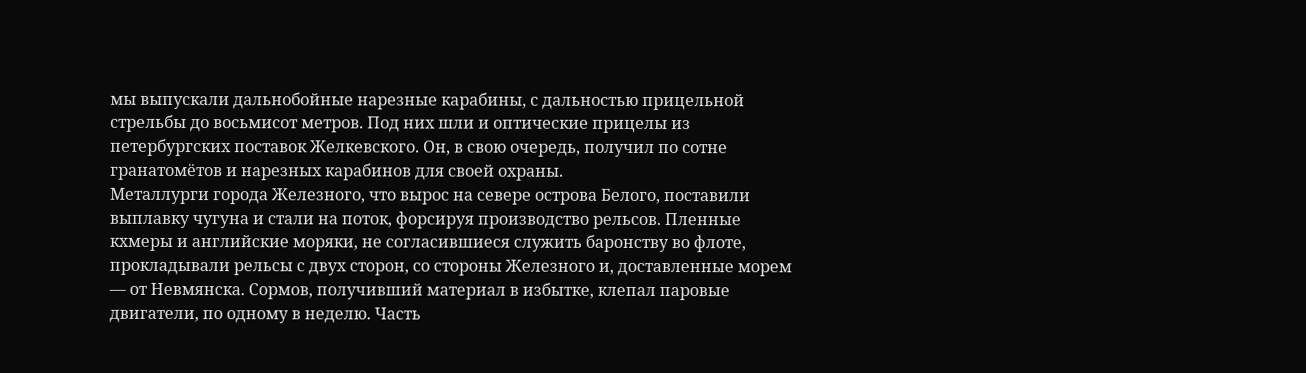мы выпускали дальнобойные нарезные карабины, с дальностью прицельной стрельбы до восьмисот метров. Под них шли и оптические прицелы из петербургских поставок Желкевского. Он, в свою очередь, получил по сотне гранатомётов и нарезных карабинов для своей охраны.
Металлурги города Железного, что вырос на севере острова Белого, поставили выплавку чугуна и стали на поток, форсируя производство рельсов. Пленные кхмеры и английские моряки, не согласившиеся служить баронству во флоте, прокладывали рельсы с двух сторон, со стороны Железного и, доставленные морем — от Невмянска. Сормов, получивший материал в избытке, клепал паровые двигатели, по одному в неделю. Часть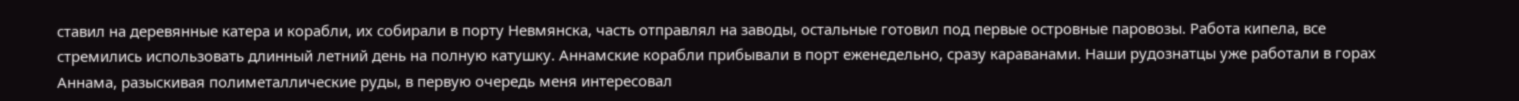ставил на деревянные катера и корабли, их собирали в порту Невмянска, часть отправлял на заводы, остальные готовил под первые островные паровозы. Работа кипела, все стремились использовать длинный летний день на полную катушку. Аннамские корабли прибывали в порт еженедельно, сразу караванами. Наши рудознатцы уже работали в горах Аннама, разыскивая полиметаллические руды, в первую очередь меня интересовал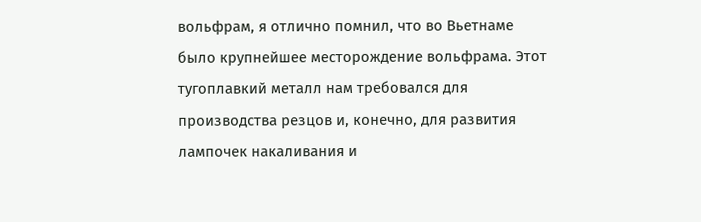вольфрам, я отлично помнил, что во Вьетнаме было крупнейшее месторождение вольфрама. Этот тугоплавкий металл нам требовался для производства резцов и, конечно, для развития лампочек накаливания и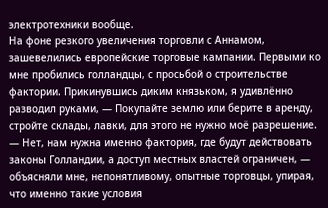электротехники вообще.
На фоне резкого увеличения торговли с Аннамом, зашевелились европейские торговые кампании. Первыми ко мне пробились голландцы, с просьбой о строительстве фактории. Прикинувшись диким князьком, я удивлённо разводил руками, — Покупайте землю или берите в аренду, стройте склады, лавки, для этого не нужно моё разрешение.
— Нет, нам нужна именно фактория, где будут действовать законы Голландии, а доступ местных властей ограничен, — объясняли мне, непонятливому, опытные торговцы, упирая, что именно такие условия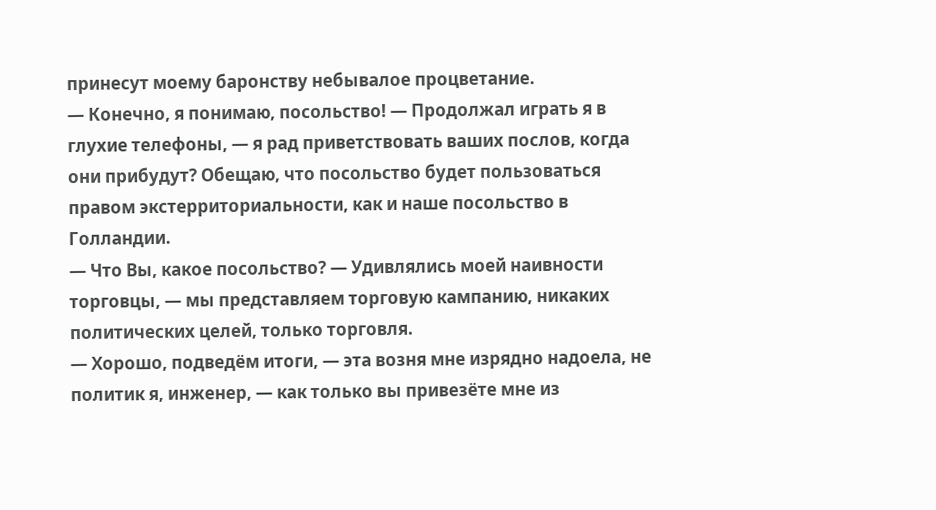принесут моему баронству небывалое процветание.
— Конечно, я понимаю, посольство! — Продолжал играть я в глухие телефоны, — я рад приветствовать ваших послов, когда они прибудут? Обещаю, что посольство будет пользоваться правом экстерриториальности, как и наше посольство в Голландии.
— Что Вы, какое посольство? — Удивлялись моей наивности торговцы, — мы представляем торговую кампанию, никаких политических целей, только торговля.
— Хорошо, подведём итоги, — эта возня мне изрядно надоела, не политик я, инженер, — как только вы привезёте мне из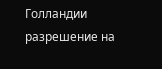Голландии разрешение на